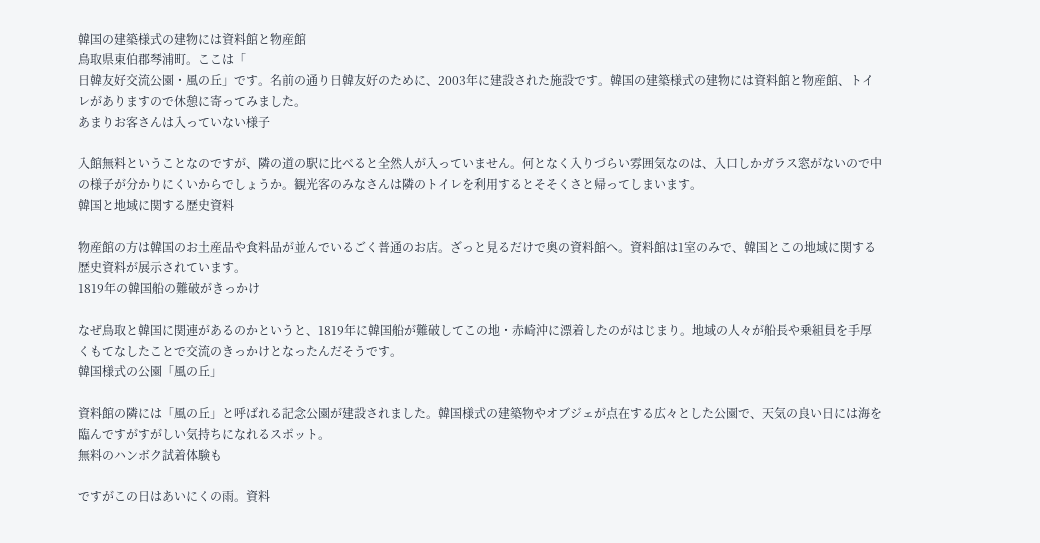韓国の建築様式の建物には資料館と物産館
鳥取県東伯郡琴浦町。ここは「
日韓友好交流公園・風の丘」です。名前の通り日韓友好のために、2003年に建設された施設です。韓国の建築様式の建物には資料館と物産館、トイレがありますので休憩に寄ってみました。
あまりお客さんは入っていない様子

入館無料ということなのですが、隣の道の駅に比べると全然人が入っていません。何となく入りづらい雰囲気なのは、入口しかガラス窓がないので中の様子が分かりにくいからでしょうか。観光客のみなさんは隣のトイレを利用するとそそくさと帰ってしまいます。
韓国と地域に関する歴史資料

物産館の方は韓国のお土産品や食料品が並んでいるごく普通のお店。ざっと見るだけで奥の資料館へ。資料館は1室のみで、韓国とこの地域に関する歴史資料が展示されています。
1819年の韓国船の難破がきっかけ

なぜ鳥取と韓国に関連があるのかというと、1819年に韓国船が難破してこの地・赤崎沖に漂着したのがはじまり。地域の人々が船長や乗組員を手厚くもてなしたことで交流のきっかけとなったんだそうです。
韓国様式の公園「風の丘」

資料館の隣には「風の丘」と呼ばれる記念公園が建設されました。韓国様式の建築物やオブジェが点在する広々とした公園で、天気の良い日には海を臨んですがすがしい気持ちになれるスポット。
無料のハンボク試着体験も

ですがこの日はあいにくの雨。資料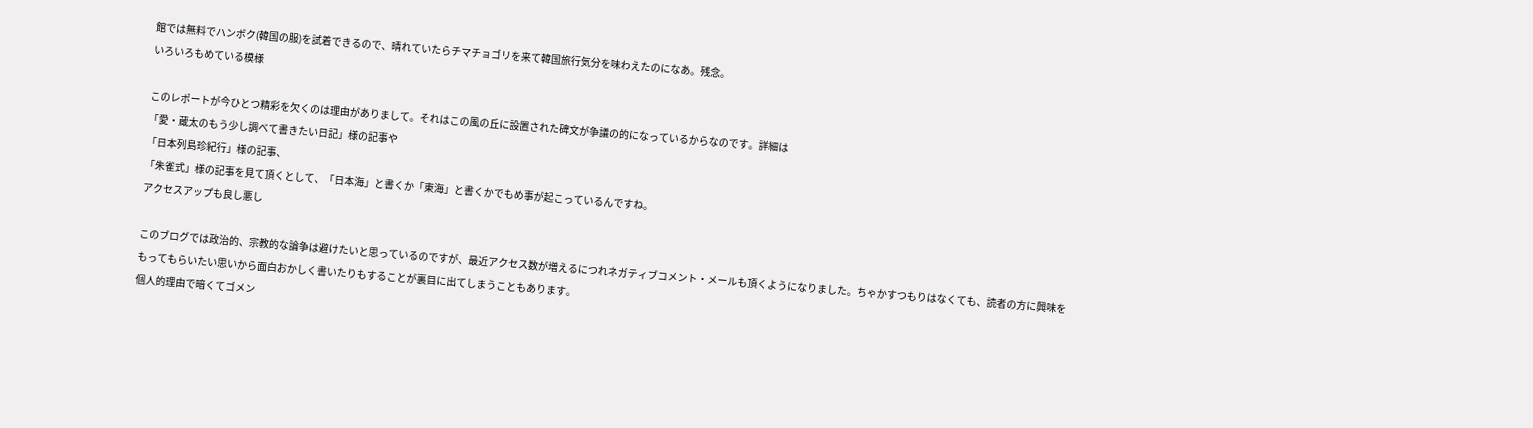館では無料でハンボク(韓国の服)を試着できるので、晴れていたらチマチョゴリを来て韓国旅行気分を味わえたのになあ。残念。
いろいろもめている模様

このレポートが今ひとつ精彩を欠くのは理由がありまして。それはこの風の丘に設置された碑文が争議の的になっているからなのです。詳細は
「愛・蔵太のもう少し調べて書きたい日記」様の記事や
「日本列島珍紀行」様の記事、
「朱雀式」様の記事を見て頂くとして、「日本海」と書くか「東海」と書くかでもめ事が起こっているんですね。
アクセスアップも良し悪し

このブログでは政治的、宗教的な論争は避けたいと思っているのですが、最近アクセス数が増えるにつれネガティブコメント・メールも頂くようになりました。ちゃかすつもりはなくても、読者の方に興味をもってもらいたい思いから面白おかしく書いたりもすることが裏目に出てしまうこともあります。
個人的理由で暗くてゴメン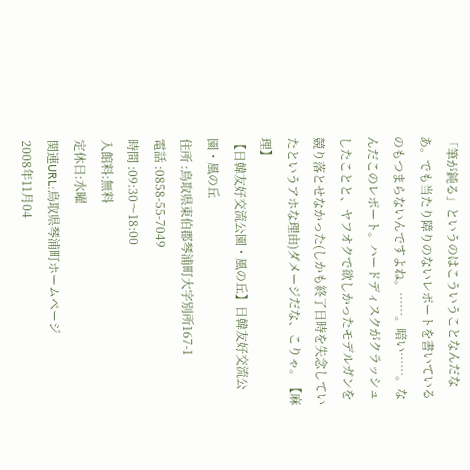「筆が鈍る」というのはこういうことなんだなあ。でも当たり障りのないレポートを書いているのもつまらないんですよね。……。暗い……。なんだこのレポート。ハードディスクがクラッシュしたことと、ヤフオクで欲しかったモデルガンを競り落とせなかった(しかも終了日時を失念していたというアホな理由)ダメージだな、こりゃ。【麻理】
【日韓友好交流公園・風の丘】日韓友好交流公園・風の丘
住所 :鳥取県東伯郡琴浦町大字別所167-1
電話 :0858-55-7049
時間 :09:30〜18:00
入館料:無料
定休日:水曜
関連URL:鳥取県琴浦町ホームページ
2008年11月04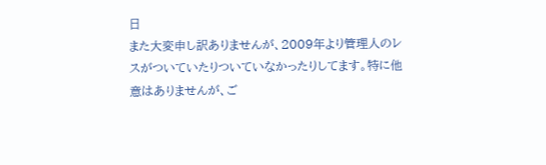日
また大変申し訳ありませんが、2009年より管理人のレスがついていたりついていなかったりしてます。特に他意はありませんが、ご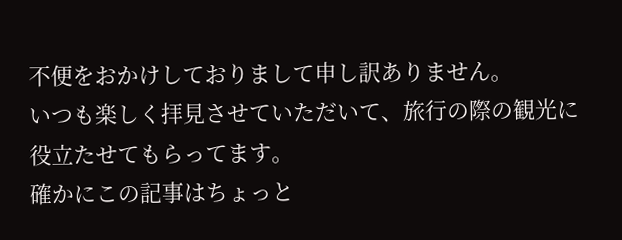不便をおかけしておりまして申し訳ありません。
いつも楽しく拝見させていただいて、旅行の際の観光に役立たせてもらってます。
確かにこの記事はちょっと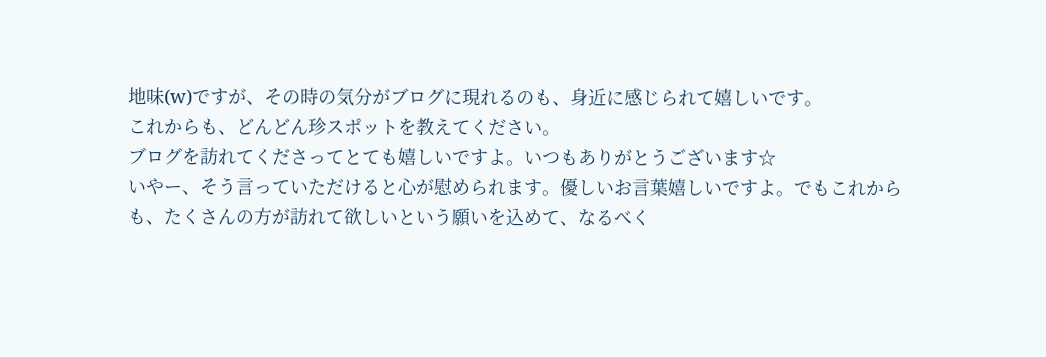地味(w)ですが、その時の気分がブログに現れるのも、身近に感じられて嬉しいです。
これからも、どんどん珍スポットを教えてください。
ブログを訪れてくださってとても嬉しいですよ。いつもありがとうございます☆
いやー、そう言っていただけると心が慰められます。優しいお言葉嬉しいですよ。でもこれからも、たくさんの方が訪れて欲しいという願いを込めて、なるべく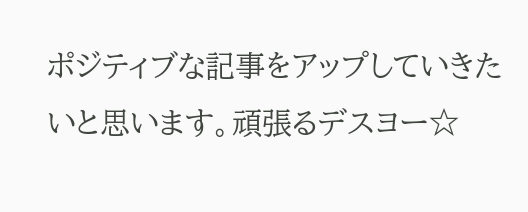ポジティブな記事をアップしていきたいと思います。頑張るデスヨー☆